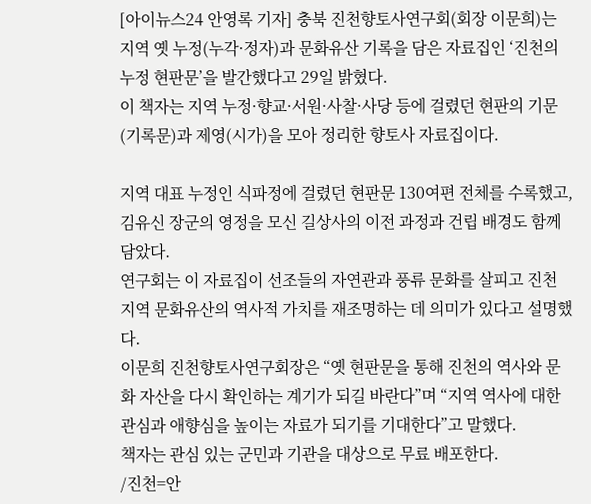[아이뉴스24 안영록 기자] 충북 진천향토사연구회(회장 이문희)는 지역 옛 누정(누각·정자)과 문화유산 기록을 담은 자료집인 ‘진천의 누정 현판문’을 발간했다고 29일 밝혔다.
이 책자는 지역 누정·향교·서원·사찰·사당 등에 걸렸던 현판의 기문(기록문)과 제영(시가)을 모아 정리한 향토사 자료집이다.

지역 대표 누정인 식파정에 걸렸던 현판문 130여편 전체를 수록했고, 김유신 장군의 영정을 모신 길상사의 이전 과정과 건립 배경도 함께 담았다.
연구회는 이 자료집이 선조들의 자연관과 풍류 문화를 살피고 진천 지역 문화유산의 역사적 가치를 재조명하는 데 의미가 있다고 설명했다.
이문희 진천향토사연구회장은 “옛 현판문을 통해 진천의 역사와 문화 자산을 다시 확인하는 계기가 되길 바란다”며 “지역 역사에 대한 관심과 애향심을 높이는 자료가 되기를 기대한다”고 말했다.
책자는 관심 있는 군민과 기관을 대상으로 무료 배포한다.
/진천=안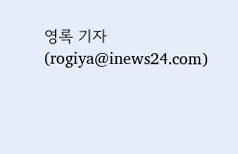영록 기자(rogiya@inews24.com)